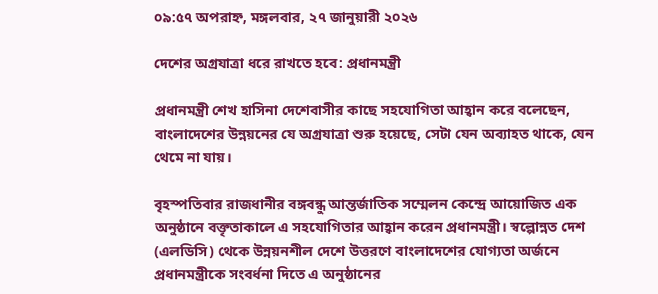০৯:৫৭ অপরাহ্ন, মঙ্গলবার, ২৭ জানুয়ারী ২০২৬

দেশের অগ্রযাত্রা ধরে রাখতে হবে: প্রধানমন্ত্রী

প্রধানমন্ত্রী শেখ হাসিনা দেশেবাসীর কাছে সহযোগিতা আহ্বান করে বলেছেন, বাংলাদেশের উন্নয়নের যে অগ্রযাত্রা শুরু হয়েছে, সেটা যেন অব্যাহত থাকে, যেন থেমে না যায়।

বৃহস্পতিবার রাজধানীর বঙ্গবন্ধু আন্তর্জাতিক সম্মেলন কেন্দ্রে আয়োজিত এক অনুষ্ঠানে বক্তৃতাকালে এ সহযোগিতার আহ্বান করেন প্রধানমন্ত্রী। স্বল্পোন্নত দেশ (এলডিসি) থেকে উন্নয়নশীল দেশে উত্তরণে বাংলাদেশের যোগ্যতা অর্জনে প্রধানমন্ত্রীকে সংবর্ধনা দিতে এ অনুষ্ঠানের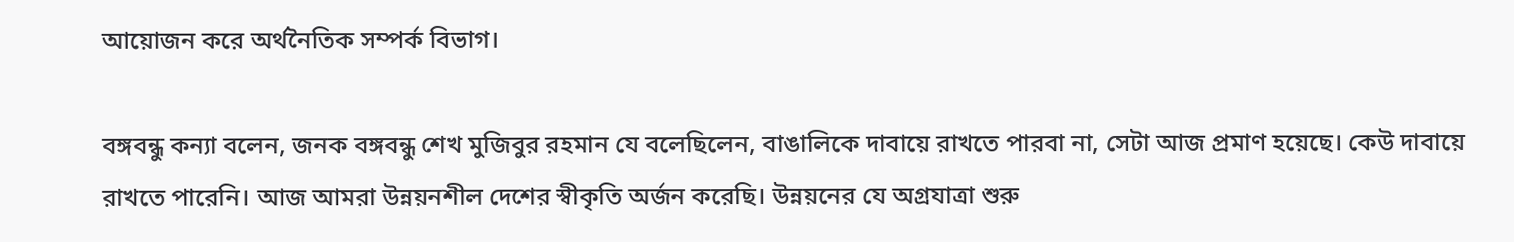আয়োজন করে অর্থনৈতিক সম্পর্ক বিভাগ।

বঙ্গবন্ধু কন্যা বলেন, জনক বঙ্গবন্ধু শেখ মুজিবুর রহমান যে বলেছিলেন, বাঙালিকে দাবায়ে রাখতে পারবা না, সেটা আজ প্রমাণ হয়েছে। কেউ দাবায়ে রাখতে পারেনি। আজ আমরা উন্নয়নশীল দেশের স্বীকৃতি অর্জন করেছি। উন্নয়নের যে অগ্রযাত্রা শুরু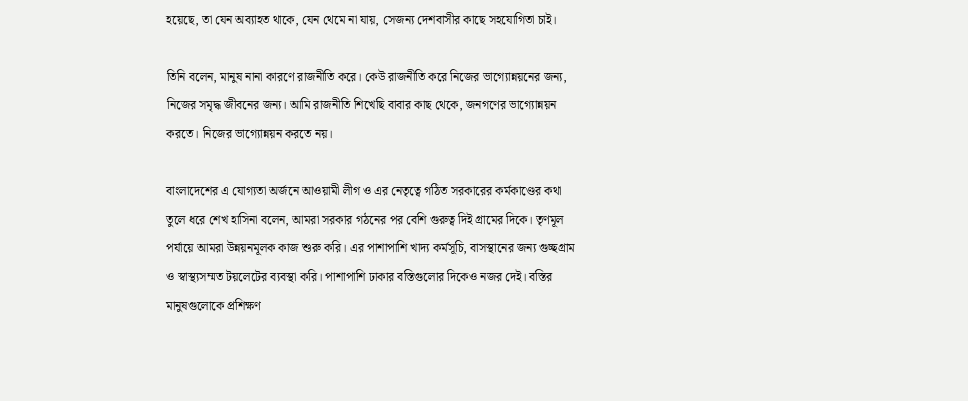হয়েছে, তা যেন অব্যাহত থাকে, যেন থেমে না যায়, সেজন্য দেশবাসীর কাছে সহযোগিতা চাই।

তিনি বলেন, মানুষ নানা কারণে রাজনীতি করে। কেউ রাজনীতি করে নিজের ভাগ্যোন্নয়নের জন্য, নিজের সমৃদ্ধ জীবনের জন্য। আমি রাজনীতি শিখেছি বাবার কাছ থেকে, জনগণের ভাগ্যোন্নয়ন করতে। নিজের ভাগ্যোন্নয়ন করতে নয়।

বাংলাদেশের এ যোগ্যতা অর্জনে আওয়ামী লীগ ও এর নেতৃত্বে গঠিত সরকারের কর্মকাণ্ডের কথা তুলে ধরে শেখ হাসিনা বলেন, আমরা সরকার গঠনের পর বেশি গুরুত্ব দিই গ্রামের দিকে। তৃণমূল পর্যায়ে আমরা উন্নয়নমূলক কাজ শুরু করি। এর পাশাপাশি খাদ্য কর্মসূচি, বাসস্থানের জন্য গুচ্ছগ্রাম ও স্বাস্থ্যসম্মত টয়লেটের ব্যবস্থা করি। পাশাপাশি ঢাকার বস্তিগুলোর দিকেও নজর দেই। বস্তির মানুষগুলোকে প্রশিক্ষণ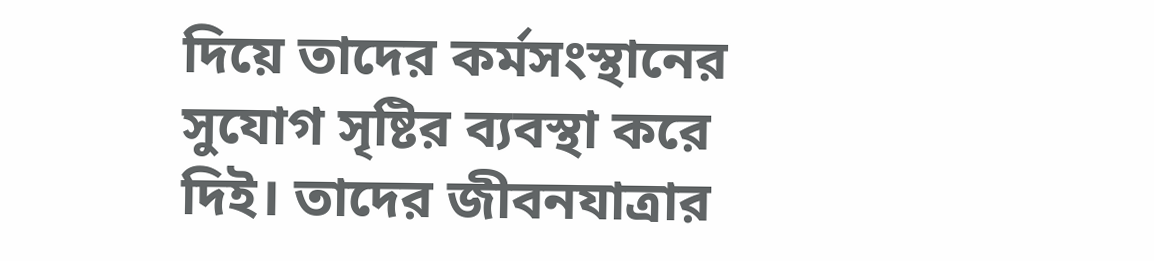দিয়ে তাদের কর্মসংস্থানের সুযোগ সৃষ্টির ব্যবস্থা করে দিই। তাদের জীবনযাত্রার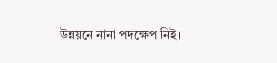উন্নয়নে নানা পদক্ষেপ নিই।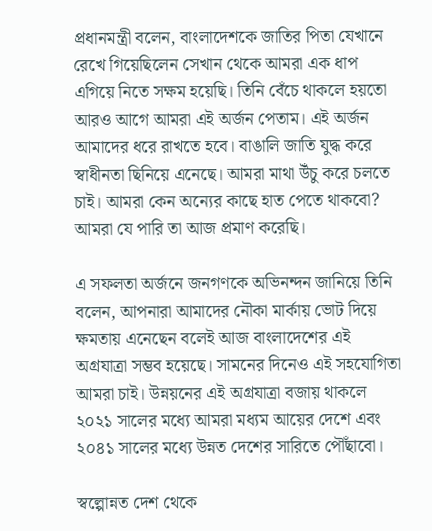প্রধানমন্ত্রী বলেন, বাংলাদেশকে জাতির পিতা যেখানে রেখে গিয়েছিলেন সেখান থেকে আমরা এক ধাপ এগিয়ে নিতে সক্ষম হয়েছি। তিনি বেঁচে থাকলে হয়তো আরও আগে আমরা এই অর্জন পেতাম। এই অর্জন আমাদের ধরে রাখতে হবে। বাঙালি জাতি যুদ্ধ করে স্বাধীনতা ছিনিয়ে এনেছে। আমরা মাথা উঁচু করে চলতে চাই। আমরা কেন অন্যের কাছে হাত পেতে থাকবো? আমরা যে পারি তা আজ প্রমাণ করেছি।

এ সফলতা অর্জনে জনগণকে অভিনন্দন জানিয়ে তিনি বলেন, আপনারা আমাদের নৌকা মার্কায় ভোট দিয়ে ক্ষমতায় এনেছেন বলেই আজ বাংলাদেশের এই অগ্রযাত্রা সম্ভব হয়েছে। সামনের দিনেও এই সহযোগিতা আমরা চাই। উন্নয়নের এই অগ্রযাত্রা বজায় থাকলে ২০২১ সালের মধ্যে আমরা মধ্যম আয়ের দেশে এবং ২০৪১ সালের মধ্যে উন্নত দেশের সারিতে পৌঁছাবো।

স্বল্পোন্নত দেশ থেকে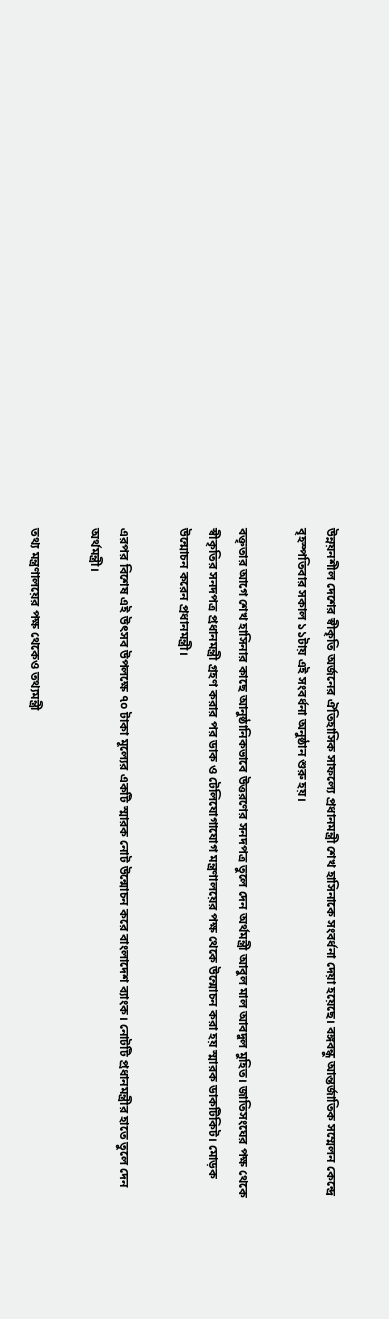উন্নয়নশীল দেশের স্বীকৃতি অর্জনের ঐতিহাসিক সাফল্যে প্রধানমন্ত্রী শেখ হাসিনাকে সংবর্ধনা দেয়া হয়েছে। বঙ্গবন্ধু আন্তর্জাতিক সম্মেলন কেন্দ্রে বৃহস্পতিবার সকাল ১১টায় এই সংবর্ধনা অনুষ্ঠান শুরু হয়।

বক্তৃতার আগে শেখ হাসিনার কাছে আনুষ্ঠানিকভাবে উত্তরণের সনদপত্র তুলে দেন অর্থমন্ত্রী আবুল মাল আবদুল মুহিত। জাতিসংঘের পক্ষ থেকে স্বীকৃতির সনদপত্র প্রধানমন্ত্রী গ্রহণ করার পর ডাক ও টেলিযোগাযোগ মন্ত্রণালয়ের পক্ষ থেকে উন্মোচন করা হয় স্মারক ডাকটিকিট। মোড়ক উন্মোচন করেন প্রধানমন্ত্রী।

এরপর বিশেষ এই উৎসব উপলক্ষে ৭০ টাকা মূল্যের একটি স্মারক নোট উন্মোচন করে বাংলাদেশ ব্যাংক। নোটটি প্রধানমন্ত্রীর হাতে তুলে দেন অর্থমন্ত্রী।

তথ্য মন্ত্রণালয়ের পক্ষ থেকেও তথ্যমন্ত্রী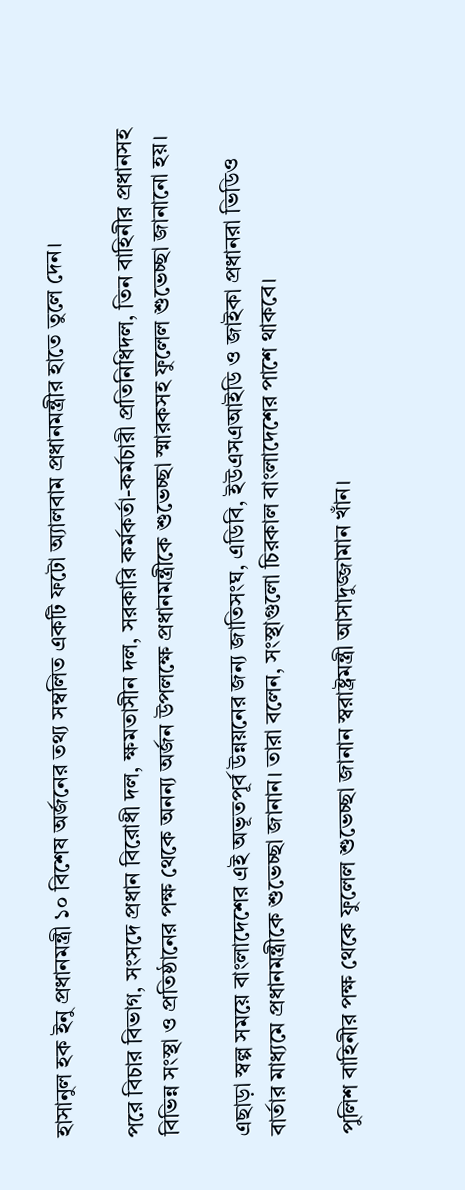হাসানুল হক ইনু প্রধানমন্ত্রী ১০ বিশেষ অর্জনের তথ্য সম্বলিত একটি ফটো অ্যালবাম প্রধানমন্ত্রীর হাতে তুলে দেন।

পরে বিচার বিভাগ, সংসদে প্রধান বিরোধী দল, ক্ষমতাসীন দল, সরকারি কর্মকর্তা-কর্মচারী প্রতিনিধিদল, তিন বাহিনীর প্রধানসহ বিভিন্ন সংস্থা ও প্রতিষ্ঠানের পক্ষ থেকে অনন্য অর্জন উপলক্ষে প্রধানমন্ত্রীকে শুভেচ্ছা স্মারকসহ ফুলেল শুভেচ্ছা জানানো হয়।

এছাড়া স্বল্প সময়ে বাংলাদেশের এই অভূতপূর্ব উন্নয়নের জন্য জাতিসংঘ, এডিবি, ইউএসএআইডি ও জাইকা প্রধানরা ভিডিও বার্তার মাধ্যমে প্রধানমন্ত্রীকে শুভেচ্ছা জানান। তারা বলেন, সংস্থাগুলো চিরকাল বাংলাদেশের পাশে থাকবে।

পুলিশ বাহিনীর পক্ষ থেকে ফুলেল শুভেচ্ছা জানান স্বরাষ্ট্রমন্ত্রী আসাদুজ্জামান খাঁন।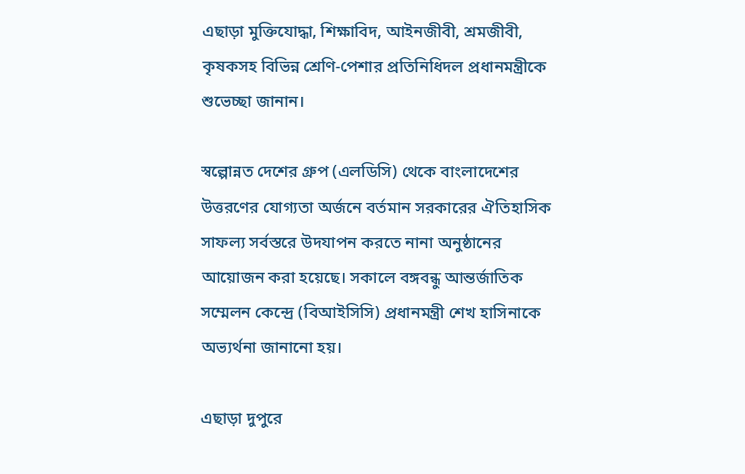এছাড়া মুক্তিযোদ্ধা, শিক্ষাবিদ, আইনজীবী, শ্রমজীবী, কৃষকসহ বিভিন্ন শ্রেণি-পেশার প্রতিনিধিদল প্রধানমন্ত্রীকে শুভেচ্ছা জানান।

স্বল্পোন্নত দেশের গ্রুপ (এলডিসি) থেকে বাংলাদেশের উত্তরণের যোগ্যতা অর্জনে বর্তমান সরকারের ঐতিহাসিক সাফল্য সর্বস্তরে উদযাপন করতে নানা অনুষ্ঠানের আয়োজন করা হয়েছে। সকালে বঙ্গবন্ধু আন্তর্জাতিক সম্মেলন কেন্দ্রে (বিআইসিসি) প্রধানমন্ত্রী শেখ হাসিনাকে অভ্যর্থনা জানানো হয়।

এছাড়া দুপুরে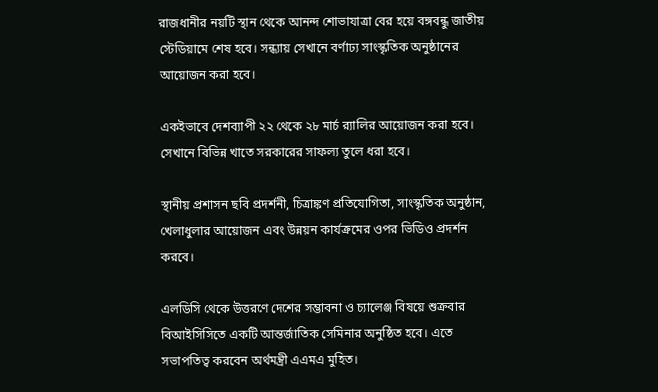রাজধানীর নয়টি স্থান থেকে আনন্দ শোভাযাত্রা বের হয়ে বঙ্গবন্ধু জাতীয় স্টেডিয়ামে শেষ হবে। সন্ধ্যায় সেখানে বর্ণাঢ্য সাংস্কৃতিক অনুষ্ঠানের আয়োজন করা হবে।

একইভাবে দেশব্যাপী ২২ থেকে ২৮ মার্চ র‌্যালির আয়োজন করা হবে। সেখানে বিভিন্ন খাতে সরকারের সাফল্য তুলে ধরা হবে।

স্থানীয় প্রশাসন ছবি প্রদর্শনী, চিত্রাঙ্কণ প্রতিযোগিতা, সাংস্কৃতিক অনুষ্ঠান, খেলাধুলার আয়োজন এবং উন্নয়ন কার্যক্রমের ওপর ভিডিও প্রদর্শন করবে।

এলডিসি থেকে উত্তরণে দেশের সম্ভাবনা ও চ্যালেঞ্জ বিষয়ে শুক্রবার বিআইসিসিতে একটি আন্তর্জাতিক সেমিনার অনুষ্ঠিত হবে। এতে সভাপতিত্ব করবেন অর্থমন্ত্রী এএমএ মুহিত।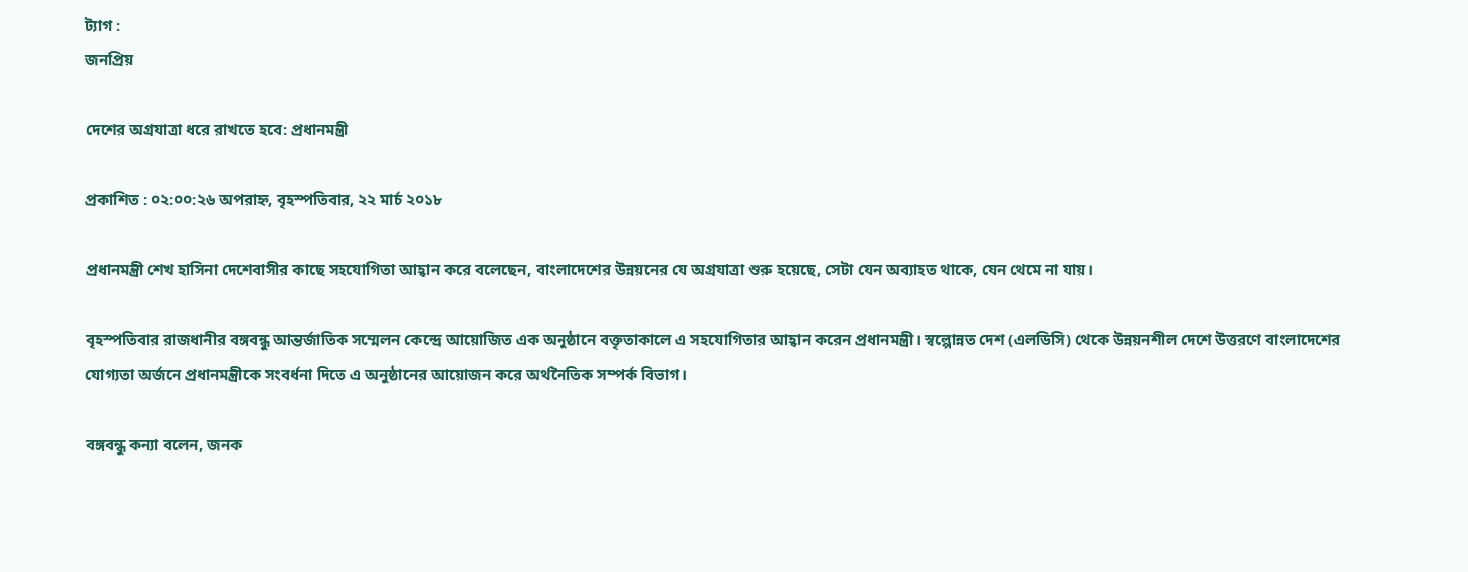ট্যাগ :
জনপ্রিয়

দেশের অগ্রযাত্রা ধরে রাখতে হবে: প্রধানমন্ত্রী

প্রকাশিত : ০২:০০:২৬ অপরাহ্ন, বৃহস্পতিবার, ২২ মার্চ ২০১৮

প্রধানমন্ত্রী শেখ হাসিনা দেশেবাসীর কাছে সহযোগিতা আহ্বান করে বলেছেন, বাংলাদেশের উন্নয়নের যে অগ্রযাত্রা শুরু হয়েছে, সেটা যেন অব্যাহত থাকে, যেন থেমে না যায়।

বৃহস্পতিবার রাজধানীর বঙ্গবন্ধু আন্তর্জাতিক সম্মেলন কেন্দ্রে আয়োজিত এক অনুষ্ঠানে বক্তৃতাকালে এ সহযোগিতার আহ্বান করেন প্রধানমন্ত্রী। স্বল্পোন্নত দেশ (এলডিসি) থেকে উন্নয়নশীল দেশে উত্তরণে বাংলাদেশের যোগ্যতা অর্জনে প্রধানমন্ত্রীকে সংবর্ধনা দিতে এ অনুষ্ঠানের আয়োজন করে অর্থনৈতিক সম্পর্ক বিভাগ।

বঙ্গবন্ধু কন্যা বলেন, জনক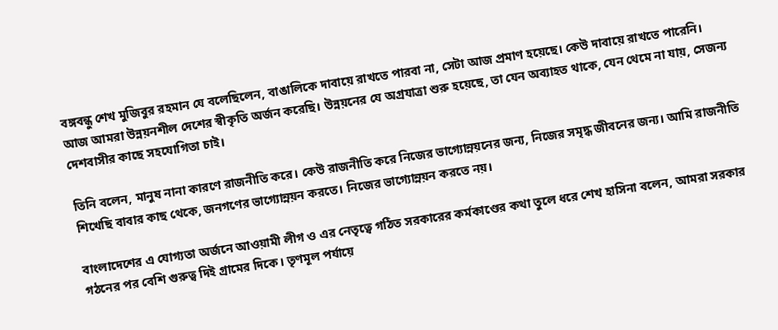বঙ্গবন্ধু শেখ মুজিবুর রহমান যে বলেছিলেন, বাঙালিকে দাবায়ে রাখতে পারবা না, সেটা আজ প্রমাণ হয়েছে। কেউ দাবায়ে রাখতে পারেনি। আজ আমরা উন্নয়নশীল দেশের স্বীকৃতি অর্জন করেছি। উন্নয়নের যে অগ্রযাত্রা শুরু হয়েছে, তা যেন অব্যাহত থাকে, যেন থেমে না যায়, সেজন্য দেশবাসীর কাছে সহযোগিতা চাই।

তিনি বলেন, মানুষ নানা কারণে রাজনীতি করে। কেউ রাজনীতি করে নিজের ভাগ্যোন্নয়নের জন্য, নিজের সমৃদ্ধ জীবনের জন্য। আমি রাজনীতি শিখেছি বাবার কাছ থেকে, জনগণের ভাগ্যোন্নয়ন করতে। নিজের ভাগ্যোন্নয়ন করতে নয়।

বাংলাদেশের এ যোগ্যতা অর্জনে আওয়ামী লীগ ও এর নেতৃত্বে গঠিত সরকারের কর্মকাণ্ডের কথা তুলে ধরে শেখ হাসিনা বলেন, আমরা সরকার গঠনের পর বেশি গুরুত্ব দিই গ্রামের দিকে। তৃণমূল পর্যায়ে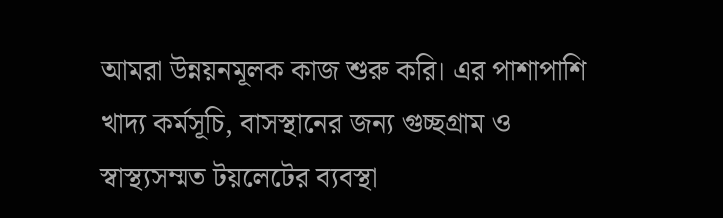আমরা উন্নয়নমূলক কাজ শুরু করি। এর পাশাপাশি খাদ্য কর্মসূচি, বাসস্থানের জন্য গুচ্ছগ্রাম ও স্বাস্থ্যসম্মত টয়লেটের ব্যবস্থা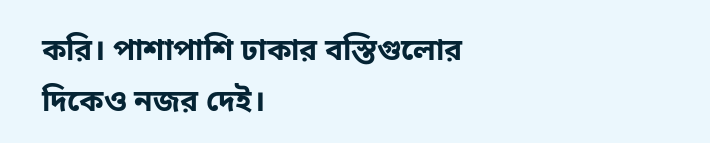করি। পাশাপাশি ঢাকার বস্তিগুলোর দিকেও নজর দেই।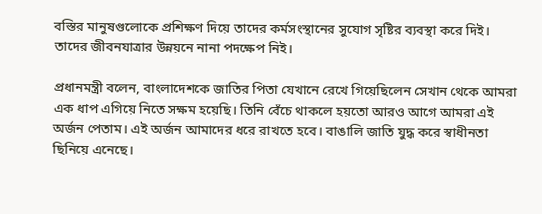বস্তির মানুষগুলোকে প্রশিক্ষণ দিয়ে তাদের কর্মসংস্থানের সুযোগ সৃষ্টির ব্যবস্থা করে দিই। তাদের জীবনযাত্রার উন্নয়নে নানা পদক্ষেপ নিই।

প্রধানমন্ত্রী বলেন, বাংলাদেশকে জাতির পিতা যেখানে রেখে গিয়েছিলেন সেখান থেকে আমরা এক ধাপ এগিয়ে নিতে সক্ষম হয়েছি। তিনি বেঁচে থাকলে হয়তো আরও আগে আমরা এই অর্জন পেতাম। এই অর্জন আমাদের ধরে রাখতে হবে। বাঙালি জাতি যুদ্ধ করে স্বাধীনতা ছিনিয়ে এনেছে।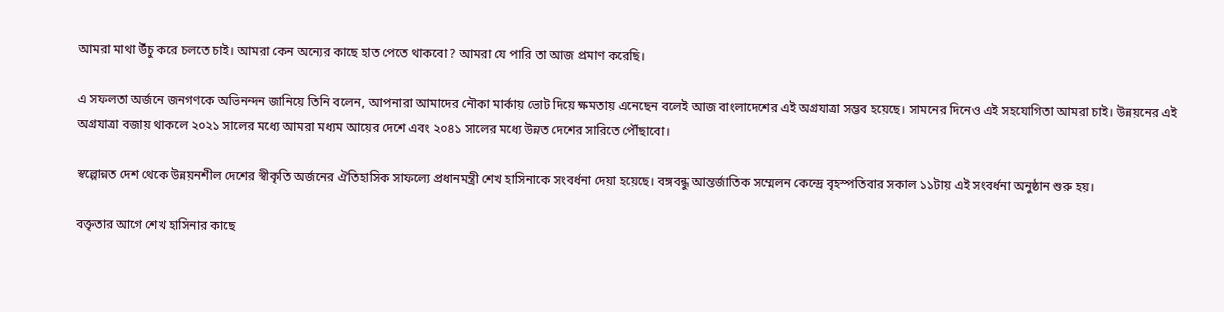আমরা মাথা উঁচু করে চলতে চাই। আমরা কেন অন্যের কাছে হাত পেতে থাকবো? আমরা যে পারি তা আজ প্রমাণ করেছি।

এ সফলতা অর্জনে জনগণকে অভিনন্দন জানিয়ে তিনি বলেন, আপনারা আমাদের নৌকা মার্কায় ভোট দিয়ে ক্ষমতায় এনেছেন বলেই আজ বাংলাদেশের এই অগ্রযাত্রা সম্ভব হয়েছে। সামনের দিনেও এই সহযোগিতা আমরা চাই। উন্নয়নের এই অগ্রযাত্রা বজায় থাকলে ২০২১ সালের মধ্যে আমরা মধ্যম আয়ের দেশে এবং ২০৪১ সালের মধ্যে উন্নত দেশের সারিতে পৌঁছাবো।

স্বল্পোন্নত দেশ থেকে উন্নয়নশীল দেশের স্বীকৃতি অর্জনের ঐতিহাসিক সাফল্যে প্রধানমন্ত্রী শেখ হাসিনাকে সংবর্ধনা দেয়া হয়েছে। বঙ্গবন্ধু আন্তর্জাতিক সম্মেলন কেন্দ্রে বৃহস্পতিবার সকাল ১১টায় এই সংবর্ধনা অনুষ্ঠান শুরু হয়।

বক্তৃতার আগে শেখ হাসিনার কাছে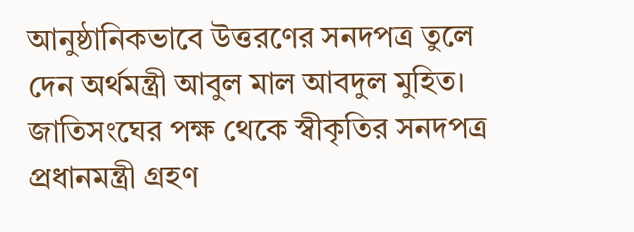আনুষ্ঠানিকভাবে উত্তরণের সনদপত্র তুলে দেন অর্থমন্ত্রী আবুল মাল আবদুল মুহিত। জাতিসংঘের পক্ষ থেকে স্বীকৃতির সনদপত্র প্রধানমন্ত্রী গ্রহণ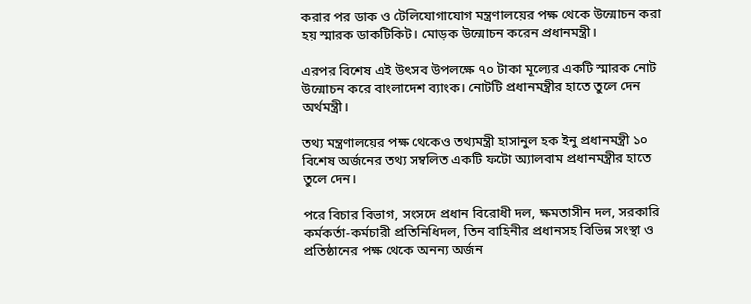করার পর ডাক ও টেলিযোগাযোগ মন্ত্রণালয়ের পক্ষ থেকে উন্মোচন করা হয় স্মারক ডাকটিকিট। মোড়ক উন্মোচন করেন প্রধানমন্ত্রী।

এরপর বিশেষ এই উৎসব উপলক্ষে ৭০ টাকা মূল্যের একটি স্মারক নোট উন্মোচন করে বাংলাদেশ ব্যাংক। নোটটি প্রধানমন্ত্রীর হাতে তুলে দেন অর্থমন্ত্রী।

তথ্য মন্ত্রণালয়ের পক্ষ থেকেও তথ্যমন্ত্রী হাসানুল হক ইনু প্রধানমন্ত্রী ১০ বিশেষ অর্জনের তথ্য সম্বলিত একটি ফটো অ্যালবাম প্রধানমন্ত্রীর হাতে তুলে দেন।

পরে বিচার বিভাগ, সংসদে প্রধান বিরোধী দল, ক্ষমতাসীন দল, সরকারি কর্মকর্তা-কর্মচারী প্রতিনিধিদল, তিন বাহিনীর প্রধানসহ বিভিন্ন সংস্থা ও প্রতিষ্ঠানের পক্ষ থেকে অনন্য অর্জন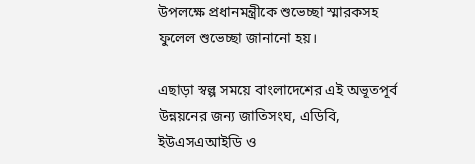উপলক্ষে প্রধানমন্ত্রীকে শুভেচ্ছা স্মারকসহ ফুলেল শুভেচ্ছা জানানো হয়।

এছাড়া স্বল্প সময়ে বাংলাদেশের এই অভূতপূর্ব উন্নয়নের জন্য জাতিসংঘ, এডিবি, ইউএসএআইডি ও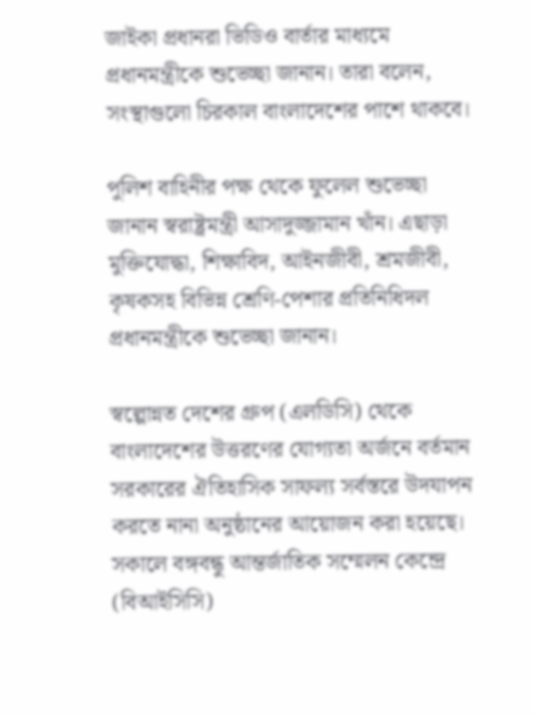জাইকা প্রধানরা ভিডিও বার্তার মাধ্যমে প্রধানমন্ত্রীকে শুভেচ্ছা জানান। তারা বলেন, সংস্থাগুলো চিরকাল বাংলাদেশের পাশে থাকবে।

পুলিশ বাহিনীর পক্ষ থেকে ফুলেল শুভেচ্ছা জানান স্বরাষ্ট্রমন্ত্রী আসাদুজ্জামান খাঁন। এছাড়া মুক্তিযোদ্ধা, শিক্ষাবিদ, আইনজীবী, শ্রমজীবী, কৃষকসহ বিভিন্ন শ্রেণি-পেশার প্রতিনিধিদল প্রধানমন্ত্রীকে শুভেচ্ছা জানান।

স্বল্পোন্নত দেশের গ্রুপ (এলডিসি) থেকে বাংলাদেশের উত্তরণের যোগ্যতা অর্জনে বর্তমান সরকারের ঐতিহাসিক সাফল্য সর্বস্তরে উদযাপন করতে নানা অনুষ্ঠানের আয়োজন করা হয়েছে। সকালে বঙ্গবন্ধু আন্তর্জাতিক সম্মেলন কেন্দ্রে (বিআইসিসি)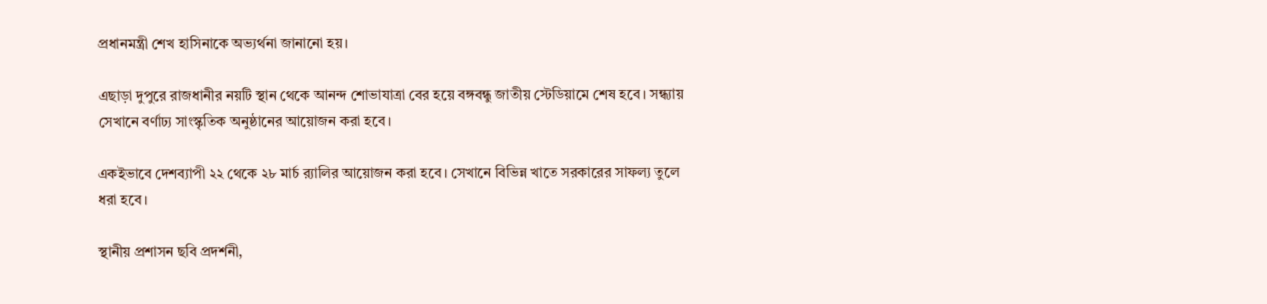প্রধানমন্ত্রী শেখ হাসিনাকে অভ্যর্থনা জানানো হয়।

এছাড়া দুপুরে রাজধানীর নয়টি স্থান থেকে আনন্দ শোভাযাত্রা বের হয়ে বঙ্গবন্ধু জাতীয় স্টেডিয়ামে শেষ হবে। সন্ধ্যায় সেখানে বর্ণাঢ্য সাংস্কৃতিক অনুষ্ঠানের আয়োজন করা হবে।

একইভাবে দেশব্যাপী ২২ থেকে ২৮ মার্চ র‌্যালির আয়োজন করা হবে। সেখানে বিভিন্ন খাতে সরকারের সাফল্য তুলে ধরা হবে।

স্থানীয় প্রশাসন ছবি প্রদর্শনী,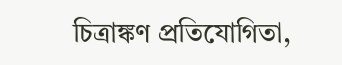চিত্রাঙ্কণ প্রতিযোগিতা,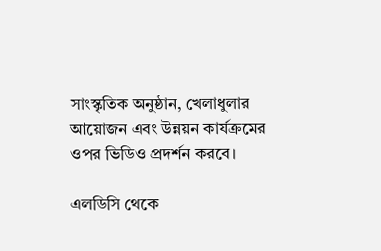সাংস্কৃতিক অনুষ্ঠান, খেলাধুলার আয়োজন এবং উন্নয়ন কার্যক্রমের ওপর ভিডিও প্রদর্শন করবে।

এলডিসি থেকে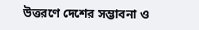উত্তরণে দেশের সম্ভাবনা ও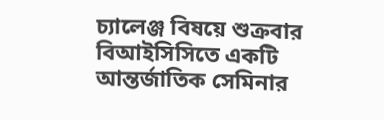চ্যালেঞ্জ বিষয়ে শুক্রবার বিআইসিসিতে একটি আন্তর্জাতিক সেমিনার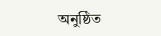অনুষ্ঠিত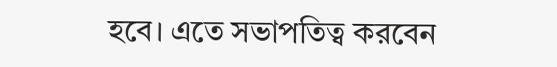হবে। এতে সভাপতিত্ব করবেন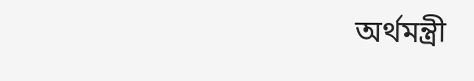অর্থমন্ত্রী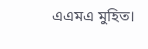এএমএ মুহিত।